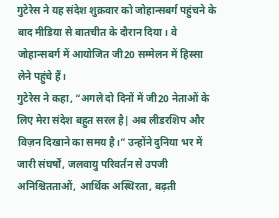गुटेरेस ने यह संदेश शुक्रवार को जोहान्सबर्ग पहुंचने के बाद मीडिया से बातचीत के दौरान दिया। वे जोहान्सबर्ग में आयोजित जी20 सम्मेलन में हिस्सा लेने पहुंचे हैं।
गुटेरेस ने कहा, “अगले दो दिनों में जी20 नेताओं के लिए मेरा संदेश बहुत सरल है| अब लीडरशिप और विज़न दिखाने का समय है।” उन्होंने दुनिया भर में जारी संघर्षों, जलवायु परिवर्तन से उपजी अनिश्चितताओं, आर्थिक अस्थिरता, बढ़ती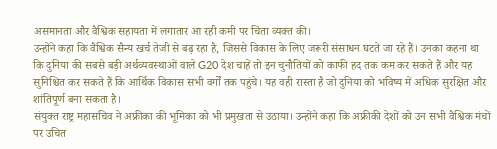असमानता और वैश्विक सहायता में लगातार आ रही कमी पर चिंता व्यक्त की।
उन्होंने कहा कि वैश्विक सैन्य खर्च तेजी से बढ़ रहा है, जिससे विकास के लिए जरूरी संसाधन घटते जा रहे हैं। उनका कहना था कि दुनिया की सबसे बड़ी अर्थव्यवस्थाओं वाले G20 देश चाहें तो इन चुनौतियों को काफी हद तक कम कर सकते हैं और यह सुनिश्चित कर सकते हैं कि आर्थिक विकास सभी वर्गों तक पहुंचे। यह वही रास्ता है जो दुनिया को भविष्य में अधिक सुरक्षित और शांतिपूर्ण बना सकता है।
संयुक्त राष्ट्र महासचिव ने अफ्रीका की भूमिका को भी प्रमुखता से उठाया। उन्होंने कहा कि अफ्रीकी देशों को उन सभी वैश्विक मंचों पर उचित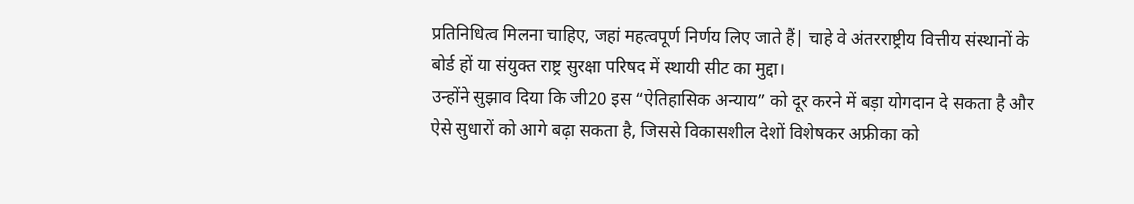प्रतिनिधित्व मिलना चाहिए, जहां महत्वपूर्ण निर्णय लिए जाते हैं| चाहे वे अंतरराष्ट्रीय वित्तीय संस्थानों के बोर्ड हों या संयुक्त राष्ट्र सुरक्षा परिषद में स्थायी सीट का मुद्दा।
उन्होंने सुझाव दिया कि जी20 इस “ऐतिहासिक अन्याय” को दूर करने में बड़ा योगदान दे सकता है और ऐसे सुधारों को आगे बढ़ा सकता है, जिससे विकासशील देशों विशेषकर अफ्रीका को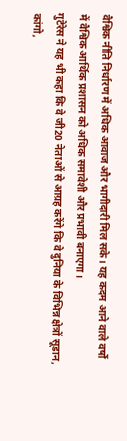वैश्विक नीति निर्धारण में अधिक आवाज और भागीदारी मिल सके। यह कदम आने वाले वर्षों में वैश्विक आर्थिक प्रशासन को अधिक समावेशी और प्रभावी बनाएगा।
गुटेरेस ने यह भी कहा कि वे जी20 नेताओं से आग्रह करेंगे कि वे दुनिया के विभिन्न क्षेत्रों सूडान, कांगो,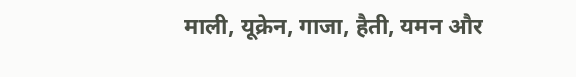माली, यूक्रेन, गाजा, हैती, यमन और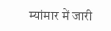म्यांमार में जारी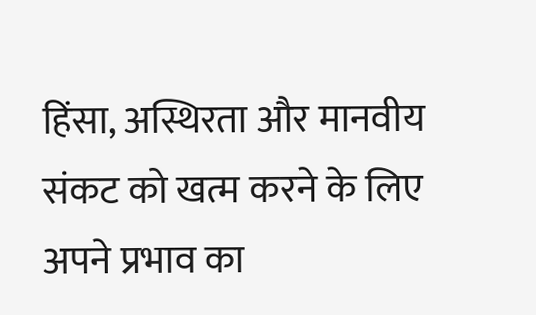हिंसा, अस्थिरता और मानवीय संकट को खत्म करने के लिए अपने प्रभाव का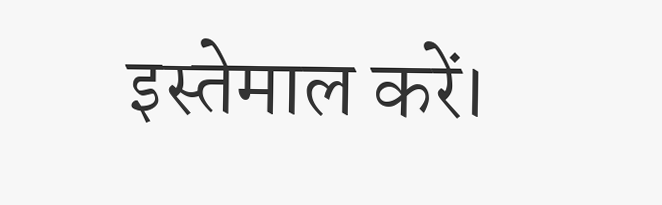इस्तेमाल करें।